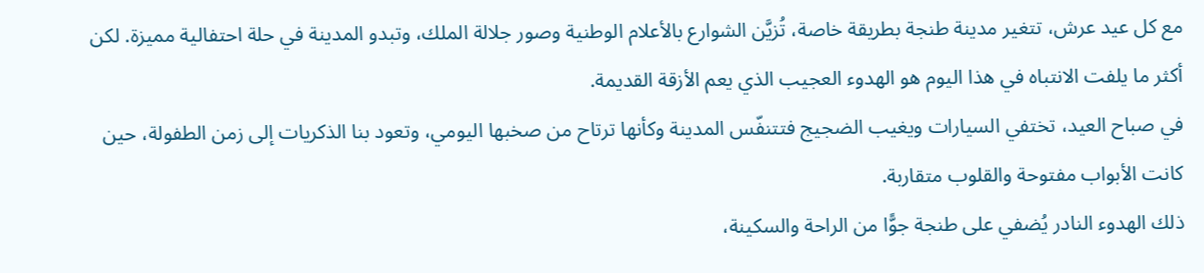مع كل عيد عرش، تتغير مدينة طنجة بطريقة خاصة، تُزيَّن الشوارع بالأعلام الوطنية وصور جلالة الملك، وتبدو المدينة في حلة احتفالية مميزة. لكن أكثر ما يلفت الانتباه في هذا اليوم هو الهدوء العجيب الذي يعم الأزقة القديمة.
في صباح العيد، تختفي السيارات ويغيب الضجيج فتتنفّس المدينة وكأنها ترتاح من صخبها اليومي، وتعود بنا الذكريات إلى زمن الطفولة، حين كانت الأبواب مفتوحة والقلوب متقاربة.
ذلك الهدوء النادر يُضفي على طنجة جوًّا من الراحة والسكينة،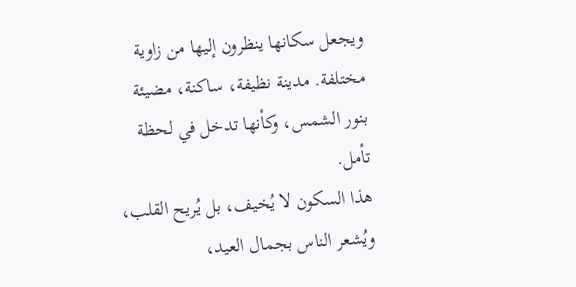ويجعل سكانها ينظرون إليها من زاوية مختلفة. مدينة نظيفة، ساكنة، مضيئة بنور الشمس، وكأنها تدخل في لحظة تأمل.
هذا السكون لا يُخيف، بل يُريح القلب، ويُشعر الناس بجمال العيد،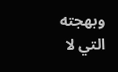وبهجته التي لا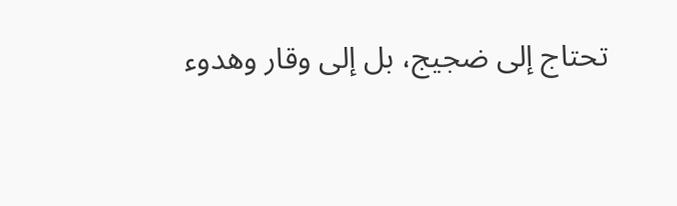تحتاج إلى ضجيج، بل إلى وقار وهدوء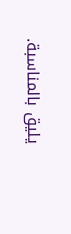يليق بالمناسبة.